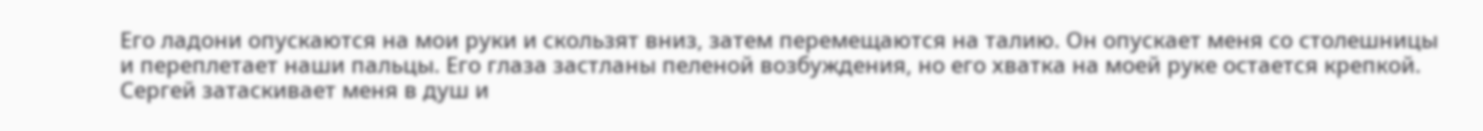Его ладони опускаются на мои руки и скользят вниз, затем перемещаются на талию. Он опускает меня со столешницы и переплетает наши пальцы. Его глаза застланы пеленой возбуждения, но его хватка на моей руке остается крепкой. Сергей затаскивает меня в душ и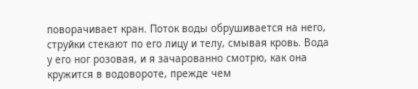поворачивает кран. Поток воды обрушивается на него, струйки стекают по его лицу и телу, смывая кровь. Вода у его ног розовая, и я зачарованно смотрю, как она кружится в водовороте, прежде чем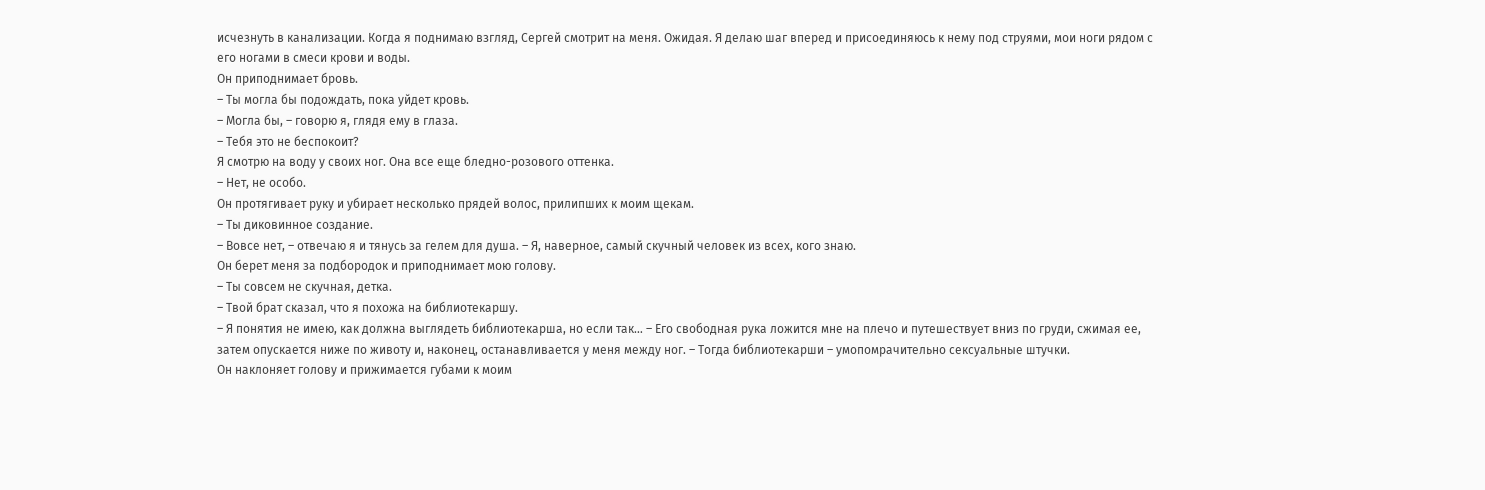исчезнуть в канализации. Когда я поднимаю взгляд, Сергей смотрит на меня. Ожидая. Я делаю шаг вперед и присоединяюсь к нему под струями, мои ноги рядом с его ногами в смеси крови и воды.
Он приподнимает бровь.
– Ты могла бы подождать, пока уйдет кровь.
– Могла бы, – говорю я, глядя ему в глаза.
– Тебя это не беспокоит?
Я смотрю на воду у своих ног. Она все еще бледно-розового оттенка.
– Нет, не особо.
Он протягивает руку и убирает несколько прядей волос, прилипших к моим щекам.
– Ты диковинное создание.
– Вовсе нет, – отвечаю я и тянусь за гелем для душа. – Я, наверное, самый скучный человек из всех, кого знаю.
Он берет меня за подбородок и приподнимает мою голову.
– Ты совсем не скучная, детка.
– Твой брат сказал, что я похожа на библиотекаршу.
– Я понятия не имею, как должна выглядеть библиотекарша, но если так… – Его свободная рука ложится мне на плечо и путешествует вниз по груди, сжимая ее, затем опускается ниже по животу и, наконец, останавливается у меня между ног. – Тогда библиотекарши – умопомрачительно сексуальные штучки.
Он наклоняет голову и прижимается губами к моим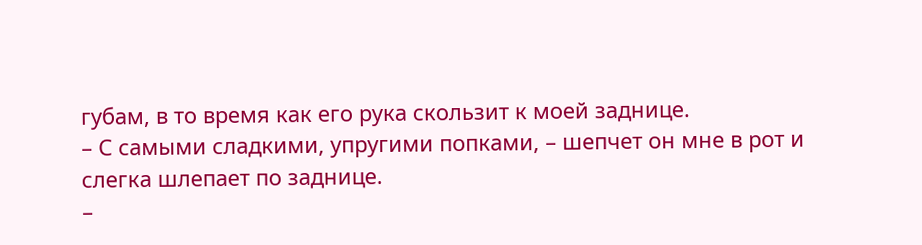губам, в то время как его рука скользит к моей заднице.
– С самыми сладкими, упругими попками, – шепчет он мне в рот и слегка шлепает по заднице.
–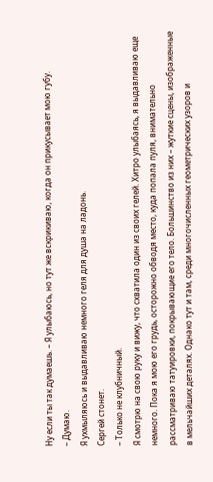Ну если ты так думаешь. – Я улыбаюсь, но тут же вскрикиваю, когда он прикусывает мою губу.
– Думаю.
Я ухмыляюсь и выдавливаю немного геля для душа на ладонь.
Сергей стонет.
– Только не клубничный.
Я смотрю на свою руку и вижу, что схватила один из своих гелей. Хитро улыбаясь, я выдавливаю еще немного. Пока я мою его грудь, осторожно обводя место, куда попала пуля, внимательно рассматриваю татуировки, покрывающие его тело. Большинство из них – жуткие сцены, изображенные в мельчайших деталях. Однако тут и там, среди многочисленных геометрических узоров и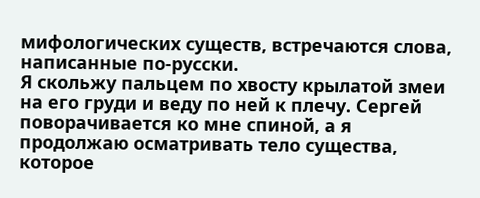мифологических существ, встречаются слова, написанные по-русски.
Я скольжу пальцем по хвосту крылатой змеи на его груди и веду по ней к плечу. Сергей поворачивается ко мне спиной, а я продолжаю осматривать тело существа, которое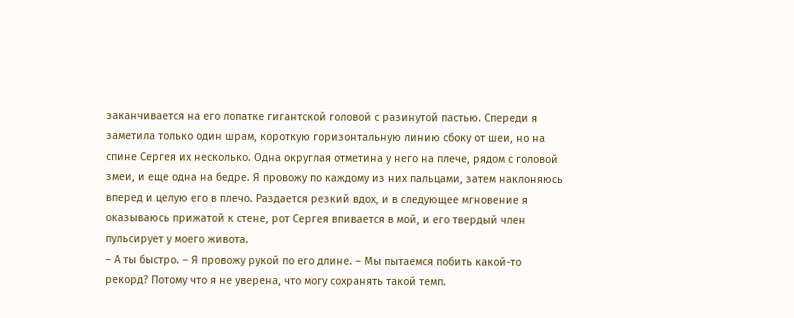заканчивается на его лопатке гигантской головой с разинутой пастью. Спереди я заметила только один шрам, короткую горизонтальную линию сбоку от шеи, но на спине Сергея их несколько. Одна округлая отметина у него на плече, рядом с головой змеи, и еще одна на бедре. Я провожу по каждому из них пальцами, затем наклоняюсь вперед и целую его в плечо. Раздается резкий вдох, и в следующее мгновение я оказываюсь прижатой к стене, рот Сергея впивается в мой, и его твердый член пульсирует у моего живота.
– А ты быстро. – Я провожу рукой по его длине. – Мы пытаемся побить какой-то рекорд? Потому что я не уверена, что могу сохранять такой темп.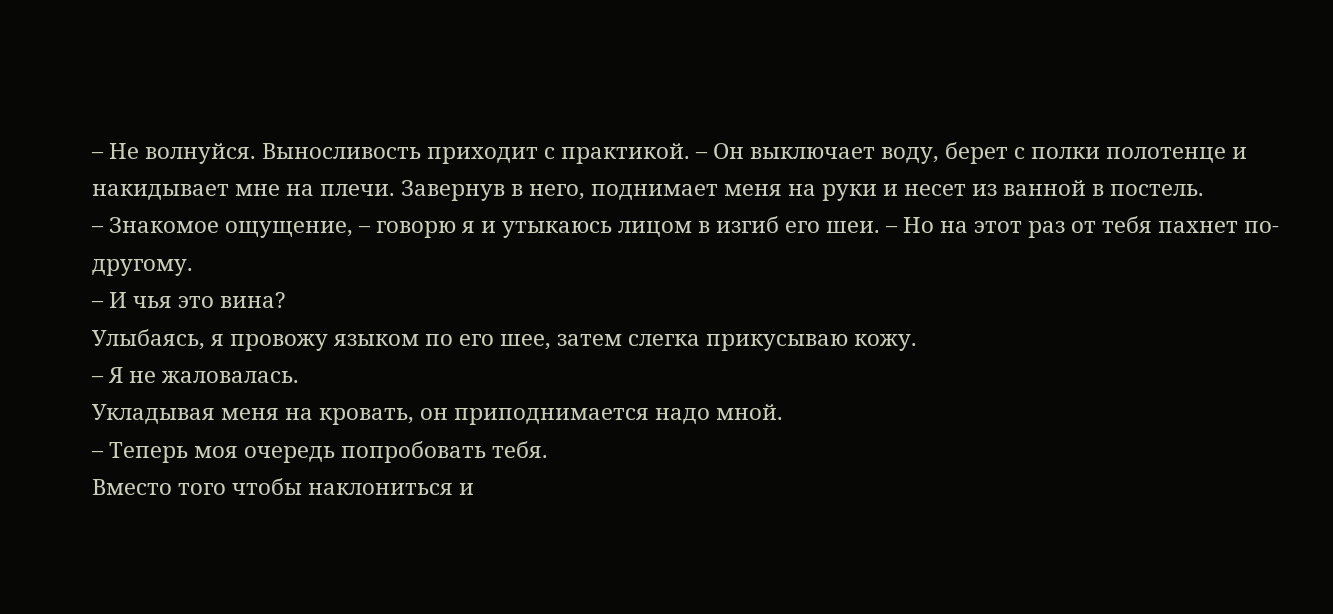– Не волнуйся. Выносливость приходит с практикой. – Он выключает воду, берет с полки полотенце и накидывает мне на плечи. Завернув в него, поднимает меня на руки и несет из ванной в постель.
– Знакомое ощущение, – говорю я и утыкаюсь лицом в изгиб его шеи. – Но на этот раз от тебя пахнет по-другому.
– И чья это вина?
Улыбаясь, я провожу языком по его шее, затем слегка прикусываю кожу.
– Я не жаловалась.
Укладывая меня на кровать, он приподнимается надо мной.
– Теперь моя очередь попробовать тебя.
Вместо того чтобы наклониться и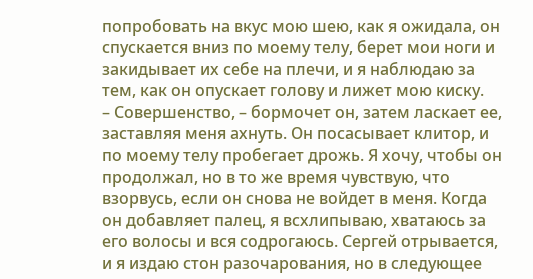попробовать на вкус мою шею, как я ожидала, он спускается вниз по моему телу, берет мои ноги и закидывает их себе на плечи, и я наблюдаю за тем, как он опускает голову и лижет мою киску.
– Совершенство, – бормочет он, затем ласкает ее, заставляя меня ахнуть. Он посасывает клитор, и по моему телу пробегает дрожь. Я хочу, чтобы он продолжал, но в то же время чувствую, что взорвусь, если он снова не войдет в меня. Когда он добавляет палец, я всхлипываю, хватаюсь за его волосы и вся содрогаюсь. Сергей отрывается, и я издаю стон разочарования, но в следующее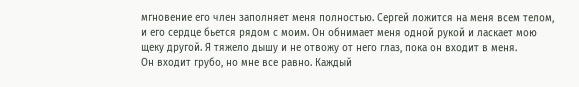мгновение его член заполняет меня полностью. Сергей ложится на меня всем телом, и его сердце бьется рядом с моим. Он обнимает меня одной рукой и ласкает мою щеку другой. Я тяжело дышу и не отвожу от него глаз, пока он входит в меня.
Он входит грубо, но мне все равно. Каждый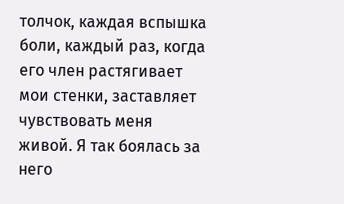толчок, каждая вспышка боли, каждый раз, когда его член растягивает мои стенки, заставляет чувствовать меня живой. Я так боялась за него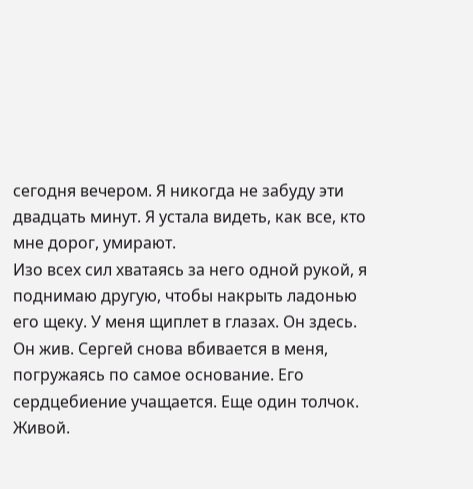сегодня вечером. Я никогда не забуду эти двадцать минут. Я устала видеть, как все, кто мне дорог, умирают.
Изо всех сил хватаясь за него одной рукой, я поднимаю другую, чтобы накрыть ладонью его щеку. У меня щиплет в глазах. Он здесь. Он жив. Сергей снова вбивается в меня, погружаясь по самое основание. Его сердцебиение учащается. Еще один толчок. Живой.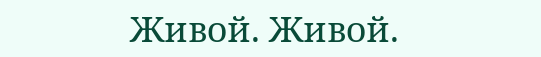Живой. Живой.